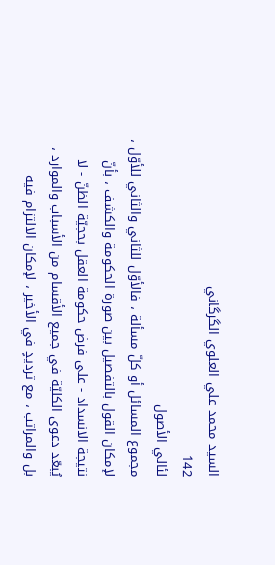السيد محمد علي العلوي الگرگاني
142
لئالي الأصول
مجموع المسائل أو كلّ مسألة ، فالأوّل للثاني والثاني للأوّل ، لإمكان القول بالتفصيل بين صورة الحكومة والكشف ، بأنّ نتيجة الانسداد - على فرض حكومة العقل بحجيّة الظنّ - لا يُبعّد دعوى الكليّة في جميع الأقسام من الأسباب والموارد ، بل والمراتب ، مع ترديدٍ في الأخير ، لإمكان الالتزام فيه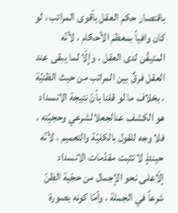باقتصار حكم العقل بأقوى المراتب ، لو كان وافياً بمعظم الأحكام ، لأنّه المتيقّن لدى العقل ، وإلّا لما يبقى عند العقل فرقٌ بين المراتب من حيث الظنيّة ، بخلاف ما لو قلنا بأنّ نتيجة الانسداد هو الكشف عنالجعلالشرعي وحجيّته ، فلا وجه للقول بالكليّة والتعميم ، لأنّه حينئذٍ لا تثبت مقدّمات الانسداد إلّاعلى نحو الإجمال من حجّية الظنّ شرعاً في الجملة ، وأمّا كونه بصورة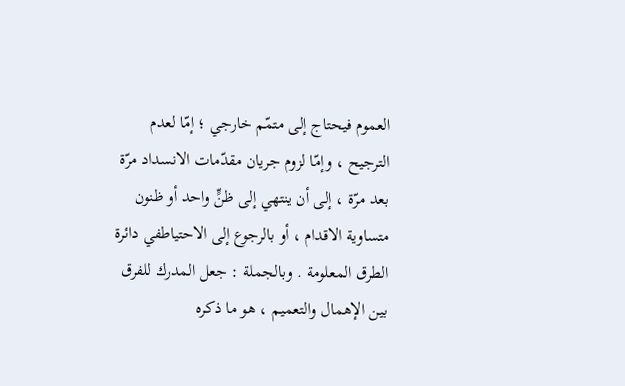العموم فيحتاج إلى متمّم خارجي ؛ إمّا لعدم الترجيح ، وإمّا لزوم جريان مقدّمات الانسداد مرّة بعد مرّة ، إلى أن ينتهي إلى ظنٍّ واحد أو ظنون متساوية الاقدام ، أو بالرجوع إلى الاحتياطفي دائرة الطرق المعلومة . وبالجملة : جعل المدرك للفرق بين الإهمال والتعميم ، هو ما ذكره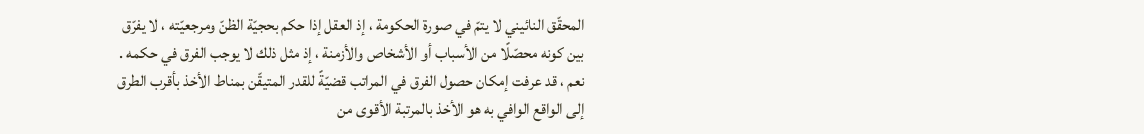المحقّق النائيني لا يتمّ في صورة الحكومة ، إذ العقل إذا حكم بحجيّة الظنّ ومرجعيّته ، لا يفرّق بين كونه محصّلًا من الأسباب أو الأشخاص والأزمنة ، إذ مثل ذلك لا يوجب الفرق في حكمه . نعم ، قد عرفت إمكان حصول الفرق في المراتب قضيّةً للقدر المتيقّن بمناط الأخذ بأقرب الطرق إلى الواقع الوافي به هو الأخذ بالمرتبة الأقوى من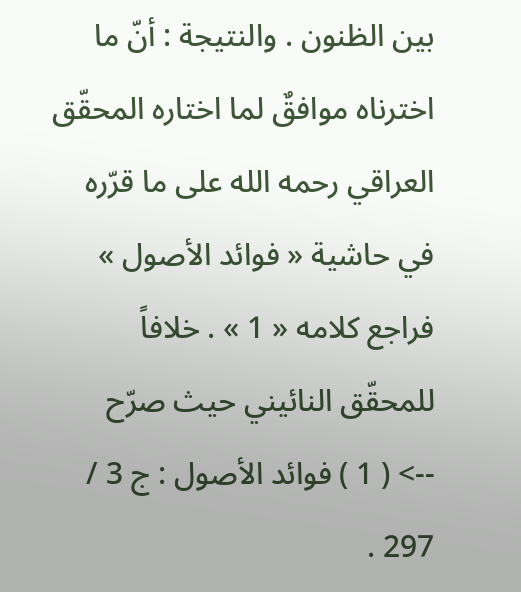بين الظنون . والنتيجة : أنّ ما اخترناه موافقٌ لما اختاره المحقّق العراقي رحمه الله على ما قرّره في حاشية « فوائد الأصول » فراجع كلامه « 1 » . خلافاً للمحقّق النائيني حيث صرّح
--> ( 1 ) فوائد الأصول : ج 3 / 297 .